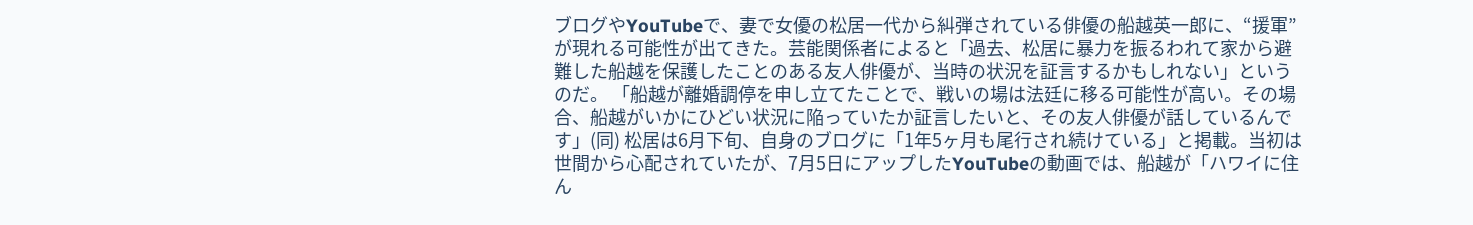ブログやYouTubeで、妻で女優の松居一代から糾弾されている俳優の船越英一郎に、“援軍”が現れる可能性が出てきた。芸能関係者によると「過去、松居に暴力を振るわれて家から避難した船越を保護したことのある友人俳優が、当時の状況を証言するかもしれない」というのだ。 「船越が離婚調停を申し立てたことで、戦いの場は法廷に移る可能性が高い。その場合、船越がいかにひどい状況に陥っていたか証言したいと、その友人俳優が話しているんです」(同) 松居は6月下旬、自身のブログに「1年5ヶ月も尾行され続けている」と掲載。当初は世間から心配されていたが、7月5日にアップしたYouTubeの動画では、船越が「ハワイに住ん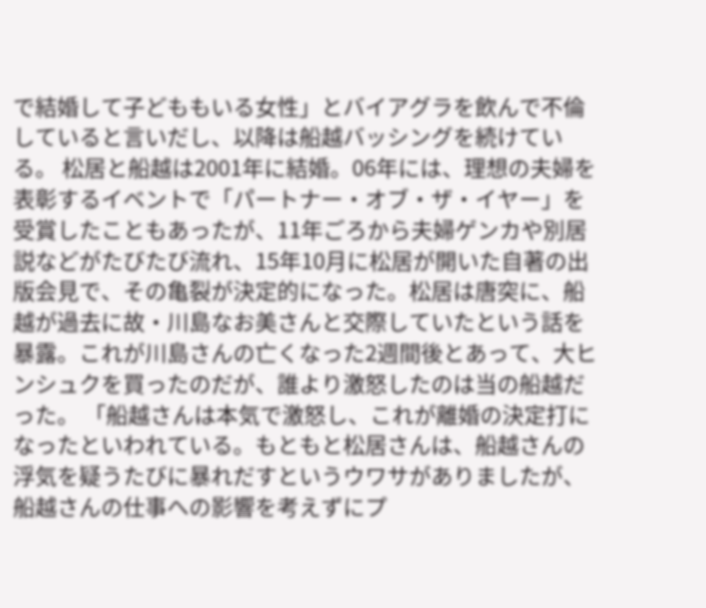で結婚して子どももいる女性」とバイアグラを飲んで不倫していると言いだし、以降は船越バッシングを続けている。 松居と船越は2001年に結婚。06年には、理想の夫婦を表彰するイベントで「パートナー・オブ・ザ・イヤー」を受賞したこともあったが、11年ごろから夫婦ゲンカや別居説などがたびたび流れ、15年10月に松居が開いた自著の出版会見で、その亀裂が決定的になった。松居は唐突に、船越が過去に故・川島なお美さんと交際していたという話を暴露。これが川島さんの亡くなった2週間後とあって、大ヒンシュクを買ったのだが、誰より激怒したのは当の船越だった。 「船越さんは本気で激怒し、これが離婚の決定打になったといわれている。もともと松居さんは、船越さんの浮気を疑うたびに暴れだすというウワサがありましたが、船越さんの仕事への影響を考えずにプ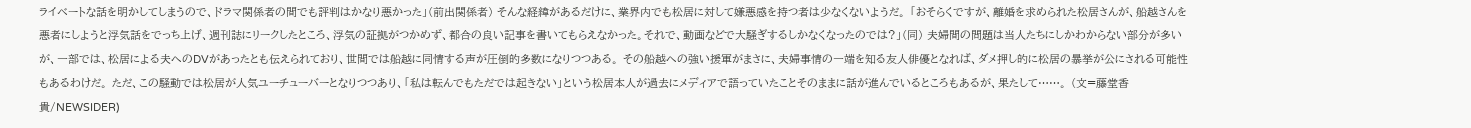ライベートな話を明かしてしまうので、ドラマ関係者の間でも評判はかなり悪かった」(前出関係者) そんな経緯があるだけに、業界内でも松居に対して嫌悪感を持つ者は少なくないようだ。 「おそらくですが、離婚を求められた松居さんが、船越さんを悪者にしようと浮気話をでっち上げ、週刊誌にリークしたところ、浮気の証拠がつかめず、都合の良い記事を書いてもらえなかった。それで、動画などで大騒ぎするしかなくなったのでは?」(同) 夫婦間の問題は当人たちにしかわからない部分が多いが、一部では、松居による夫へのDVがあったとも伝えられており、世間では船越に同情する声が圧倒的多数になりつつある。 その船越への強い援軍がまさに、夫婦事情の一端を知る友人俳優となれば、ダメ押し的に松居の暴挙が公にされる可能性もあるわけだ。 ただ、この騒動では松居が人気ユーチューバーとなりつつあり、「私は転んでもただでは起きない」という松居本人が過去にメディアで語っていたことそのままに話が進んでいるところもあるが、果たして……。 (文=藤堂香貴/NEWSIDER)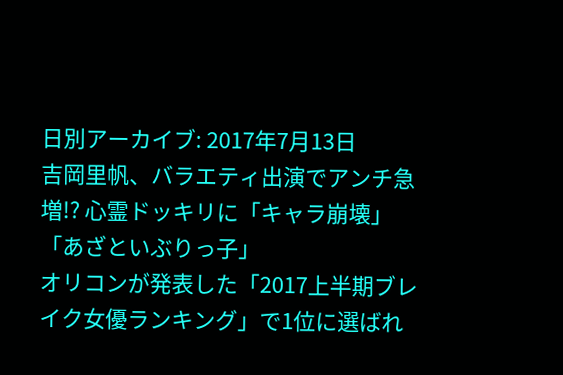日別アーカイブ: 2017年7月13日
吉岡里帆、バラエティ出演でアンチ急増!? 心霊ドッキリに「キャラ崩壊」「あざといぶりっ子」
オリコンが発表した「2017上半期ブレイク女優ランキング」で1位に選ばれ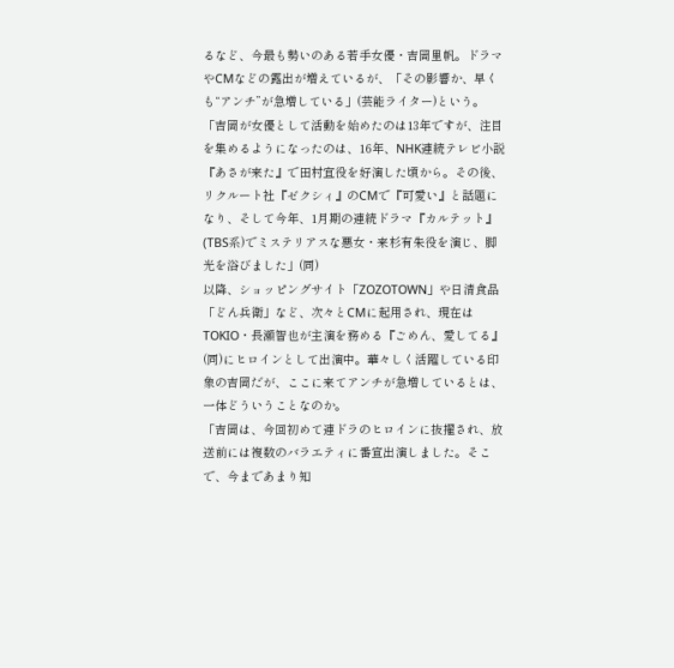るなど、今最も勢いのある若手女優・吉岡里帆。ドラマやCMなどの露出が増えているが、「その影響か、早くも“アンチ”が急増している」(芸能ライター)という。
「吉岡が女優として活動を始めたのは13年ですが、注目を集めるようになったのは、16年、NHK連続テレビ小説『あさが来た』で田村宜役を好演した頃から。その後、リクルート社『ゼクシィ』のCMで『可愛い』と話題になり、そして今年、1月期の連続ドラマ『カルテット』(TBS系)でミステリアスな悪女・来杉有朱役を演じ、脚光を浴びました」(同)
以降、ショッピングサイト「ZOZOTOWN」や日清食品「どん兵衛」など、次々とCMに起用され、現在はTOKIO・長瀬智也が主演を務める『ごめん、愛してる』(同)にヒロインとして出演中。華々しく活躍している印象の吉岡だが、ここに来てアンチが急増しているとは、一体どういうことなのか。
「吉岡は、今回初めて連ドラのヒロインに抜擢され、放送前には複数のバラエティに番宣出演しました。そこで、今まであまり知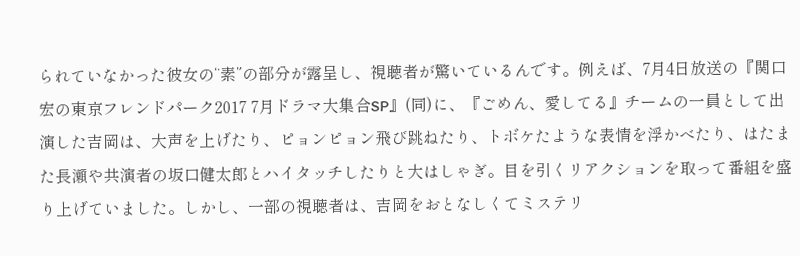られていなかった彼女の“素”の部分が露呈し、視聴者が驚いているんです。例えば、7月4日放送の『関口宏の東京フレンドパーク2017 7月ドラマ大集合SP』(同)に、『ごめん、愛してる』チームの一員として出演した吉岡は、大声を上げたり、ピョンピョン飛び跳ねたり、トボケたような表情を浮かべたり、はたまた長瀬や共演者の坂口健太郎とハイタッチしたりと大はしゃぎ。目を引くリアクションを取って番組を盛り上げていました。しかし、一部の視聴者は、吉岡をおとなしくてミステリ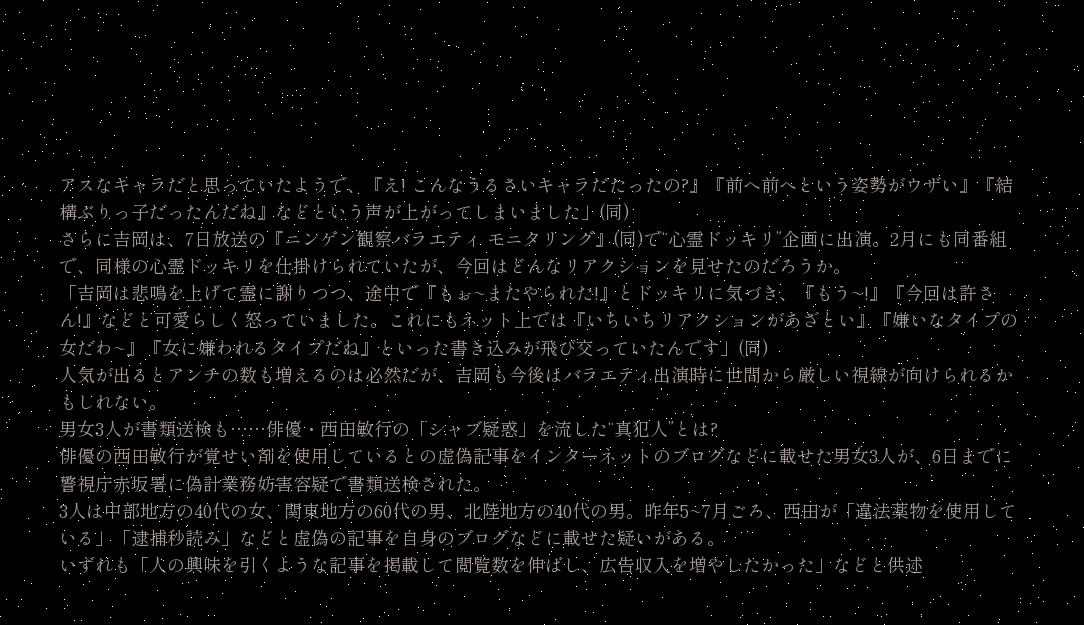アスなキャラだと思っていたようで、『え! こんなうるさいキャラだたったの?』『前へ前へという姿勢がウザい』『結構ぶりっ子だったんだね』などという声が上がってしまいました」(同)
さらに吉岡は、7日放送の『ニンゲン観察バラエティ モニタリング』(同)で“心霊ドッキリ”企画に出演。2月にも同番組で、同様の心霊ドッキリを仕掛けられていたが、今回はどんなリアクションを見せたのだろうか。
「吉岡は悲鳴を上げて霊に謝りつつ、途中で『もぉ~またやられた!』とドッキリに気づき、『もう~!』『今回は許さん!』などと可愛らしく怒っていました。これにもネット上では『いちいちリアクションがあざとい』『嫌いなタイプの女だわ~』『女に嫌われるタイプだね』といった書き込みが飛び交っていたんです」(同)
人気が出るとアンチの数も増えるのは必然だが、吉岡も今後はバラエティ出演時に世間から厳しい視線が向けられるかもしれない。
男女3人が書類送検も……俳優・西田敏行の「シャブ疑惑」を流した“真犯人”とは?
俳優の西田敏行が覚せい剤を使用しているとの虚偽記事をインターネットのブログなどに載せた男女3人が、6日までに警視庁赤坂署に偽計業務妨害容疑で書類送検された。
3人は中部地方の40代の女、関東地方の60代の男、北陸地方の40代の男。昨年5~7月ごろ、西田が「違法薬物を使用している」「逮捕秒読み」などと虚偽の記事を自身のブログなどに載せた疑いがある。
いずれも「人の興味を引くような記事を掲載して閲覧数を伸ばし、広告収入を増やしたかった」などと供述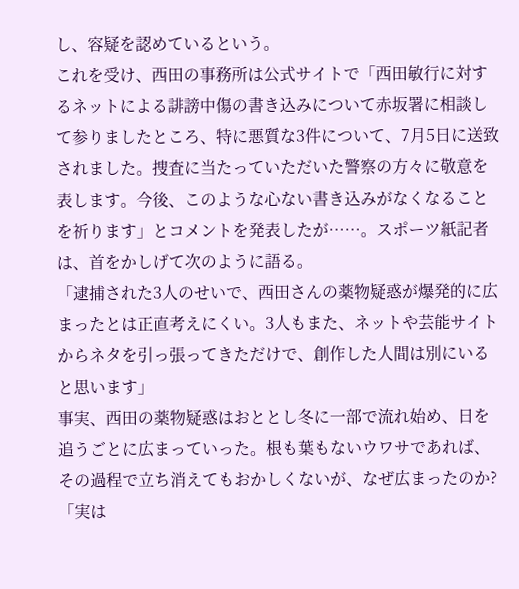し、容疑を認めているという。
これを受け、西田の事務所は公式サイトで「西田敏行に対するネットによる誹謗中傷の書き込みについて赤坂署に相談して参りましたところ、特に悪質な3件について、7月5日に送致されました。捜査に当たっていただいた警察の方々に敬意を表します。今後、このような心ない書き込みがなくなることを祈ります」とコメントを発表したが……。スポーツ紙記者は、首をかしげて次のように語る。
「逮捕された3人のせいで、西田さんの薬物疑惑が爆発的に広まったとは正直考えにくい。3人もまた、ネットや芸能サイトからネタを引っ張ってきただけで、創作した人間は別にいると思います」
事実、西田の薬物疑惑はおととし冬に一部で流れ始め、日を追うごとに広まっていった。根も葉もないウワサであれば、その過程で立ち消えてもおかしくないが、なぜ広まったのか?
「実は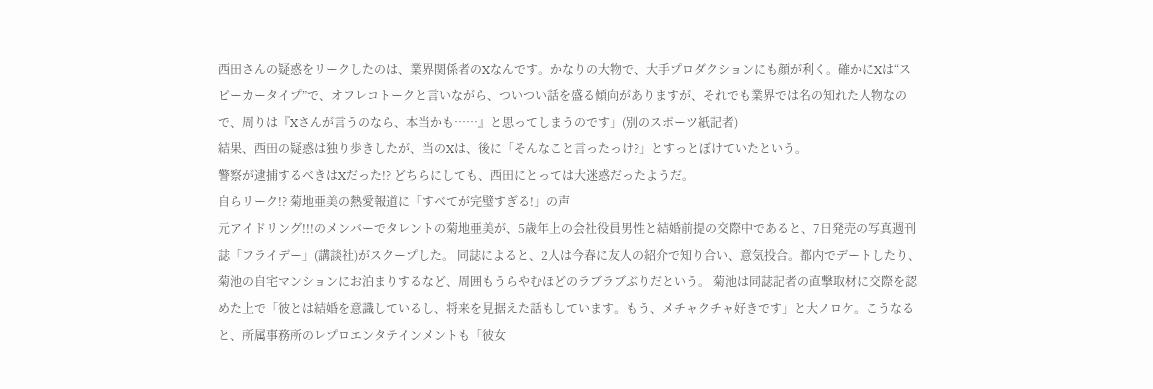西田さんの疑惑をリークしたのは、業界関係者のXなんです。かなりの大物で、大手プロダクションにも顔が利く。確かにXは“スピーカータイプ”で、オフレコトークと言いながら、ついつい話を盛る傾向がありますが、それでも業界では名の知れた人物なので、周りは『Xさんが言うのなら、本当かも……』と思ってしまうのです」(別のスポーツ紙記者)
結果、西田の疑惑は独り歩きしたが、当のXは、後に「そんなこと言ったっけ?」とすっとぼけていたという。
警察が逮捕するべきはXだった!? どちらにしても、西田にとっては大迷惑だったようだ。
自らリーク!? 菊地亜美の熱愛報道に「すべてが完璧すぎる!」の声
元アイドリング!!!のメンバーでタレントの菊地亜美が、5歳年上の会社役員男性と結婚前提の交際中であると、7日発売の写真週刊誌「フライデー」(講談社)がスクープした。 同誌によると、2人は今春に友人の紹介で知り合い、意気投合。都内でデートしたり、菊池の自宅マンションにお泊まりするなど、周囲もうらやむほどのラブラブぶりだという。 菊池は同誌記者の直撃取材に交際を認めた上で「彼とは結婚を意識しているし、将来を見据えた話もしています。もう、メチャクチャ好きです」と大ノロケ。こうなると、所属事務所のレプロエンタテインメントも「彼女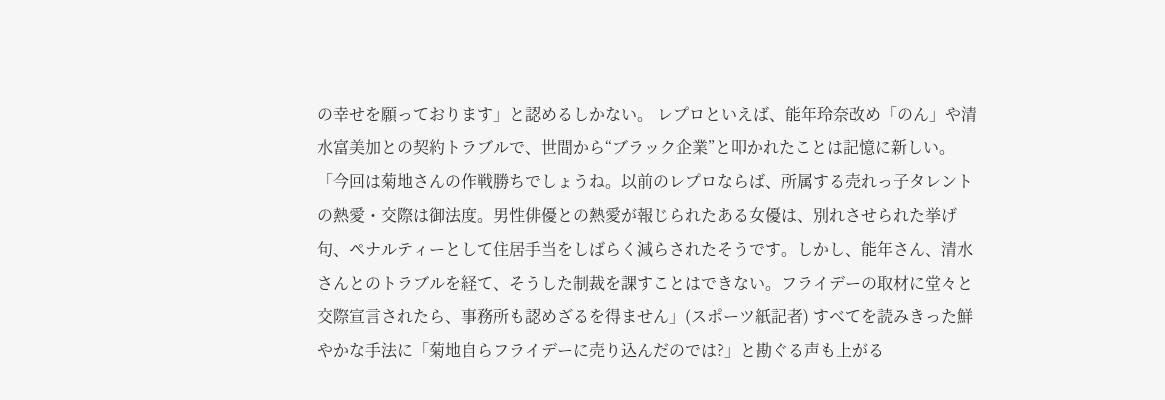の幸せを願っております」と認めるしかない。 レプロといえば、能年玲奈改め「のん」や清水富美加との契約トラブルで、世間から“ブラック企業”と叩かれたことは記憶に新しい。 「今回は菊地さんの作戦勝ちでしょうね。以前のレプロならば、所属する売れっ子タレントの熱愛・交際は御法度。男性俳優との熱愛が報じられたある女優は、別れさせられた挙げ句、ペナルティーとして住居手当をしばらく減らされたそうです。しかし、能年さん、清水さんとのトラブルを経て、そうした制裁を課すことはできない。フライデーの取材に堂々と交際宣言されたら、事務所も認めざるを得ません」(スポーツ紙記者) すべてを読みきった鮮やかな手法に「菊地自らフライデーに売り込んだのでは?」と勘ぐる声も上がる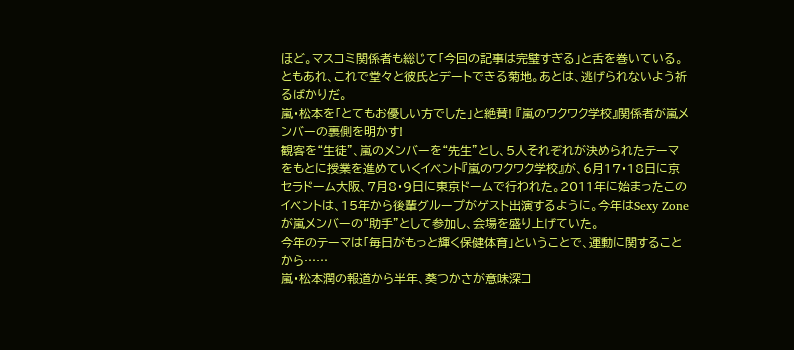ほど。マスコミ関係者も総じて「今回の記事は完璧すぎる」と舌を巻いている。 ともあれ、これで堂々と彼氏とデートできる菊地。あとは、逃げられないよう祈るばかりだ。
嵐・松本を「とてもお優しい方でした」と絶賛! 『嵐のワクワク学校』関係者が嵐メンバーの裏側を明かす!
観客を“生徒”、嵐のメンバーを“先生”とし、5人それぞれが決められたテーマをもとに授業を進めていくイベント『嵐のワクワク学校』が、6月17・18日に京セラドーム大阪、7月8・9日に東京ドームで行われた。2011年に始まったこのイベントは、15年から後輩グループがゲスト出演するように。今年はSexy Zoneが嵐メンバーの“助手”として参加し、会場を盛り上げていた。
今年のテーマは「毎日がもっと輝く保健体育」ということで、運動に関することから……
嵐・松本潤の報道から半年、葵つかさが意味深コ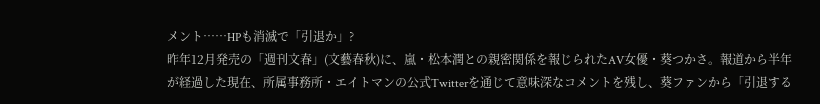メント……HPも消滅で「引退か」?
昨年12月発売の「週刊文春」(文藝春秋)に、嵐・松本潤との親密関係を報じられたAV女優・葵つかさ。報道から半年が経過した現在、所属事務所・エイトマンの公式Twitterを通じて意味深なコメントを残し、葵ファンから「引退する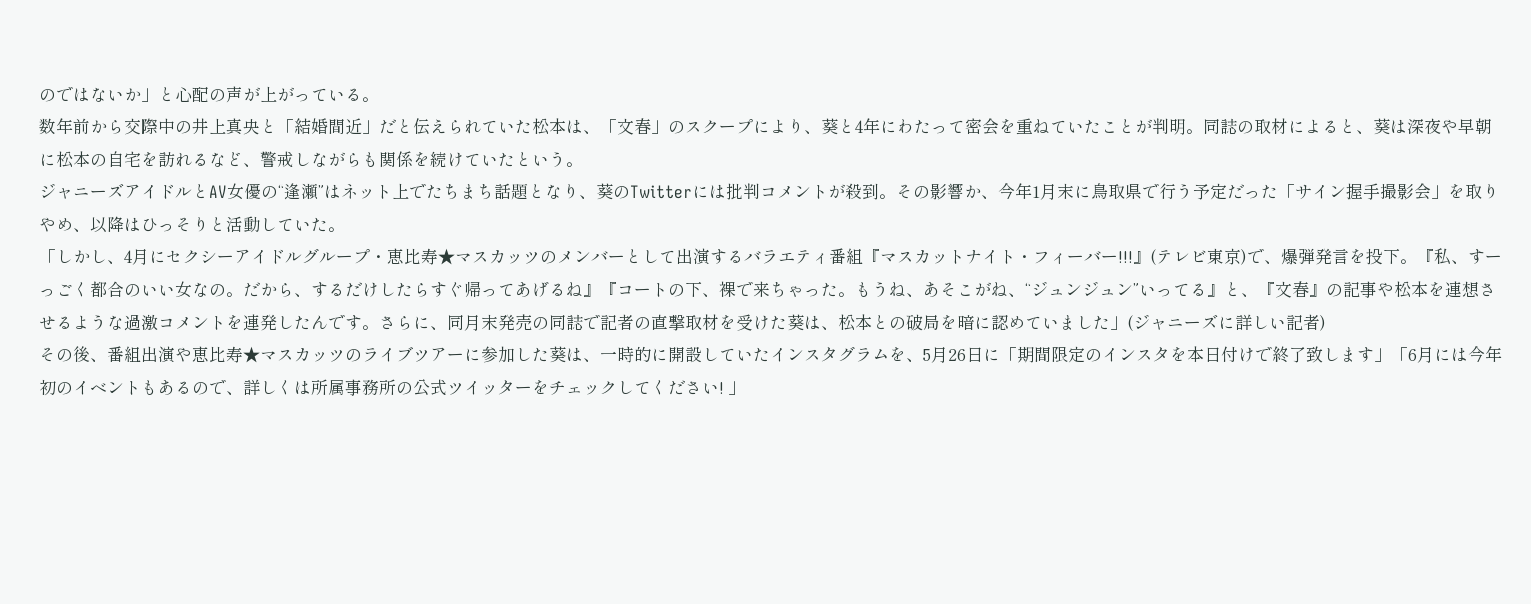のではないか」と心配の声が上がっている。
数年前から交際中の井上真央と「結婚間近」だと伝えられていた松本は、「文春」のスクープにより、葵と4年にわたって密会を重ねていたことが判明。同誌の取材によると、葵は深夜や早朝に松本の自宅を訪れるなど、警戒しながらも関係を続けていたという。
ジャニーズアイドルとAV女優の“逢瀬”はネット上でたちまち話題となり、葵のTwitterには批判コメントが殺到。その影響か、今年1月末に鳥取県で行う予定だった「サイン握手撮影会」を取りやめ、以降はひっそりと活動していた。
「しかし、4月にセクシーアイドルグループ・恵比寿★マスカッツのメンバーとして出演するバラエティ番組『マスカットナイト・フィーバー!!!』(テレビ東京)で、爆弾発言を投下。『私、すーっごく都合のいい女なの。だから、するだけしたらすぐ帰ってあげるね』『コートの下、裸で来ちゃった。もうね、あそこがね、“ジュンジュン”いってる』と、『文春』の記事や松本を連想させるような過激コメントを連発したんです。さらに、同月末発売の同誌で記者の直撃取材を受けた葵は、松本との破局を暗に認めていました」(ジャニーズに詳しい記者)
その後、番組出演や恵比寿★マスカッツのライブツアーに参加した葵は、一時的に開設していたインスタグラムを、5月26日に「期間限定のインスタを本日付けで終了致します」「6月には今年初のイベントもあるので、詳しくは所属事務所の公式ツイッターをチェックしてください! 」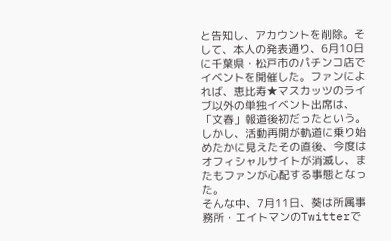と告知し、アカウントを削除。そして、本人の発表通り、6月10日に千葉県・松戸市のパチンコ店でイベントを開催した。ファンによれば、恵比寿★マスカッツのライブ以外の単独イベント出席は、「文春」報道後初だったという。しかし、活動再開が軌道に乗り始めたかに見えたその直後、今度はオフィシャルサイトが消滅し、またもファンが心配する事態となった。
そんな中、7月11日、葵は所属事務所・エイトマンのTwitterで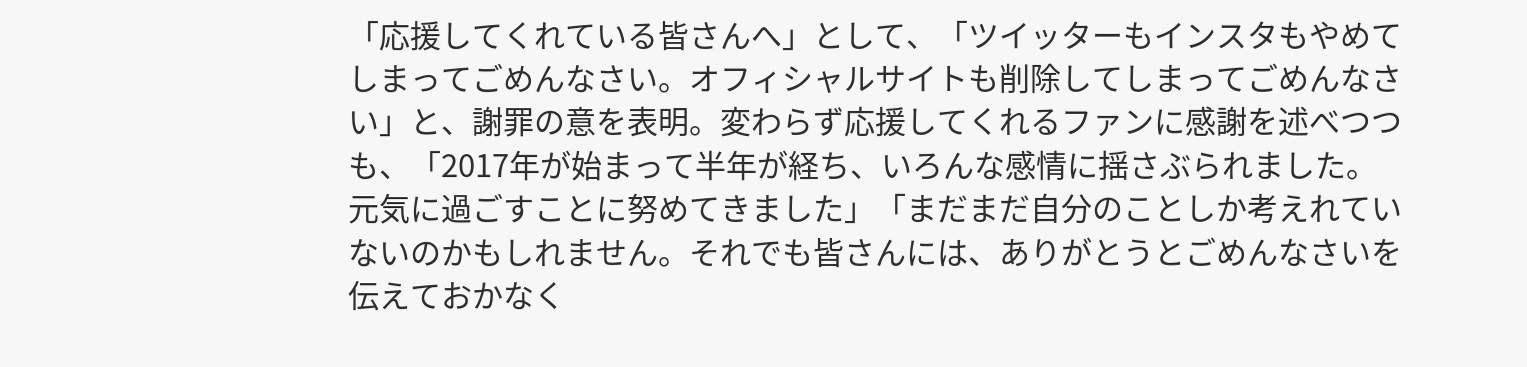「応援してくれている皆さんへ」として、「ツイッターもインスタもやめてしまってごめんなさい。オフィシャルサイトも削除してしまってごめんなさい」と、謝罪の意を表明。変わらず応援してくれるファンに感謝を述べつつも、「2017年が始まって半年が経ち、いろんな感情に揺さぶられました。元気に過ごすことに努めてきました」「まだまだ自分のことしか考えれていないのかもしれません。それでも皆さんには、ありがとうとごめんなさいを伝えておかなく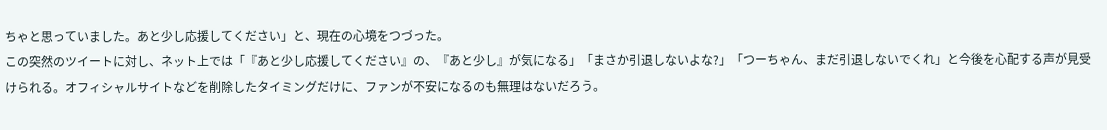ちゃと思っていました。あと少し応援してください」と、現在の心境をつづった。
この突然のツイートに対し、ネット上では「『あと少し応援してください』の、『あと少し』が気になる」「まさか引退しないよな?」「つーちゃん、まだ引退しないでくれ」と今後を心配する声が見受けられる。オフィシャルサイトなどを削除したタイミングだけに、ファンが不安になるのも無理はないだろう。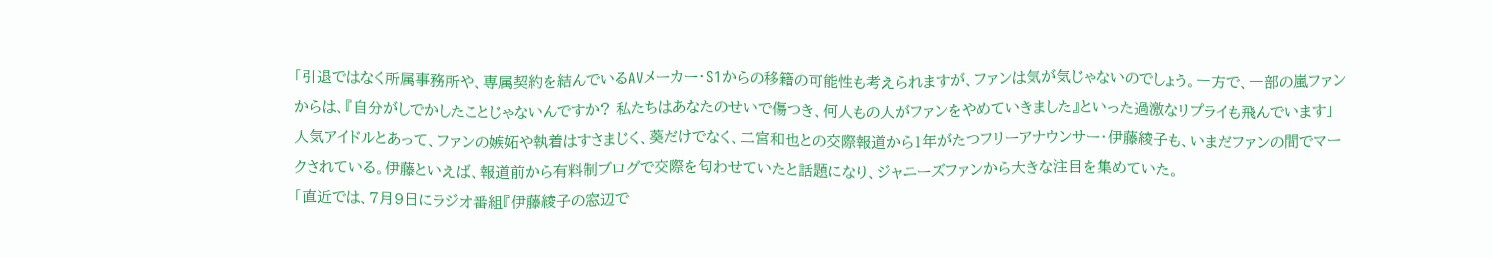「引退ではなく所属事務所や、専属契約を結んでいるAVメーカー・S1からの移籍の可能性も考えられますが、ファンは気が気じゃないのでしょう。一方で、一部の嵐ファンからは、『自分がしでかしたことじゃないんですか? 私たちはあなたのせいで傷つき、何人もの人がファンをやめていきました』といった過激なリプライも飛んでいます」
人気アイドルとあって、ファンの嫉妬や執着はすさまじく、葵だけでなく、二宮和也との交際報道から1年がたつフリーアナウンサー・伊藤綾子も、いまだファンの間でマークされている。伊藤といえば、報道前から有料制ブログで交際を匂わせていたと話題になり、ジャニーズファンから大きな注目を集めていた。
「直近では、7月9日にラジオ番組『伊藤綾子の窓辺で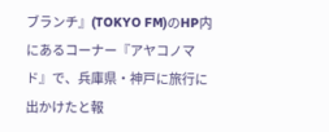ブランチ』(TOKYO FM)のHP内にあるコーナー『アヤコノマド』で、兵庫県・神戸に旅行に出かけたと報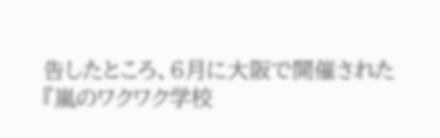告したところ、6月に大阪で開催された『嵐のワクワク学校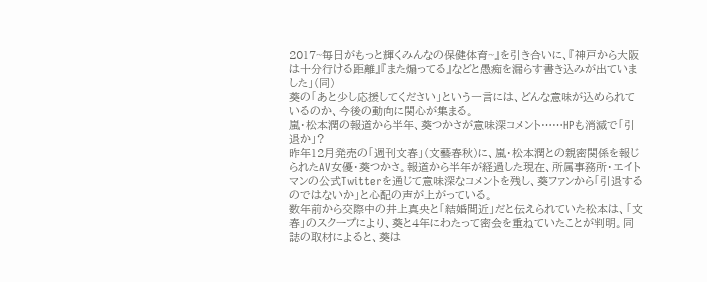2017~毎日がもっと輝くみんなの保健体育~』を引き合いに、『神戸から大阪は十分行ける距離』『また煽ってる』などと愚痴を漏らす書き込みが出ていました」(同)
葵の「あと少し応援してください」という一言には、どんな意味が込められているのか、今後の動向に関心が集まる。
嵐・松本潤の報道から半年、葵つかさが意味深コメント……HPも消滅で「引退か」?
昨年12月発売の「週刊文春」(文藝春秋)に、嵐・松本潤との親密関係を報じられたAV女優・葵つかさ。報道から半年が経過した現在、所属事務所・エイトマンの公式Twitterを通じて意味深なコメントを残し、葵ファンから「引退するのではないか」と心配の声が上がっている。
数年前から交際中の井上真央と「結婚間近」だと伝えられていた松本は、「文春」のスクープにより、葵と4年にわたって密会を重ねていたことが判明。同誌の取材によると、葵は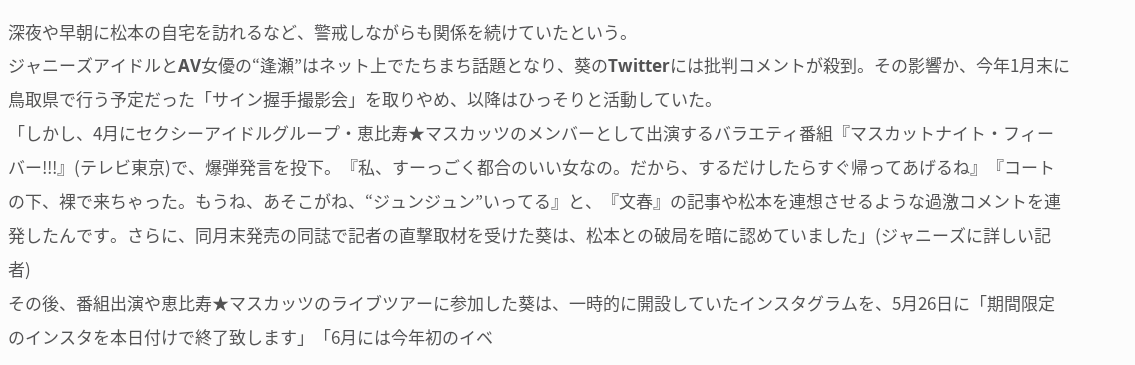深夜や早朝に松本の自宅を訪れるなど、警戒しながらも関係を続けていたという。
ジャニーズアイドルとAV女優の“逢瀬”はネット上でたちまち話題となり、葵のTwitterには批判コメントが殺到。その影響か、今年1月末に鳥取県で行う予定だった「サイン握手撮影会」を取りやめ、以降はひっそりと活動していた。
「しかし、4月にセクシーアイドルグループ・恵比寿★マスカッツのメンバーとして出演するバラエティ番組『マスカットナイト・フィーバー!!!』(テレビ東京)で、爆弾発言を投下。『私、すーっごく都合のいい女なの。だから、するだけしたらすぐ帰ってあげるね』『コートの下、裸で来ちゃった。もうね、あそこがね、“ジュンジュン”いってる』と、『文春』の記事や松本を連想させるような過激コメントを連発したんです。さらに、同月末発売の同誌で記者の直撃取材を受けた葵は、松本との破局を暗に認めていました」(ジャニーズに詳しい記者)
その後、番組出演や恵比寿★マスカッツのライブツアーに参加した葵は、一時的に開設していたインスタグラムを、5月26日に「期間限定のインスタを本日付けで終了致します」「6月には今年初のイベ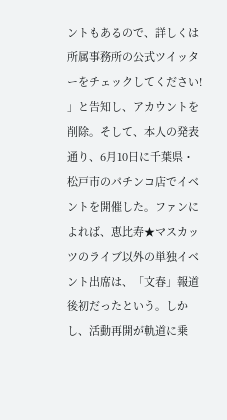ントもあるので、詳しくは所属事務所の公式ツイッターをチェックしてください! 」と告知し、アカウントを削除。そして、本人の発表通り、6月10日に千葉県・松戸市のパチンコ店でイベントを開催した。ファンによれば、恵比寿★マスカッツのライブ以外の単独イベント出席は、「文春」報道後初だったという。しかし、活動再開が軌道に乗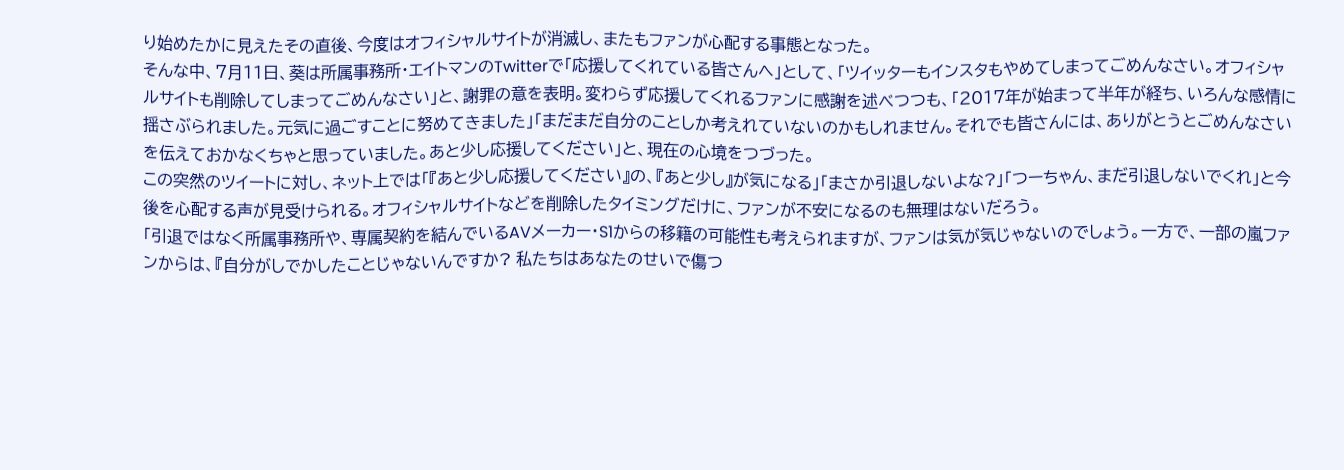り始めたかに見えたその直後、今度はオフィシャルサイトが消滅し、またもファンが心配する事態となった。
そんな中、7月11日、葵は所属事務所・エイトマンのTwitterで「応援してくれている皆さんへ」として、「ツイッターもインスタもやめてしまってごめんなさい。オフィシャルサイトも削除してしまってごめんなさい」と、謝罪の意を表明。変わらず応援してくれるファンに感謝を述べつつも、「2017年が始まって半年が経ち、いろんな感情に揺さぶられました。元気に過ごすことに努めてきました」「まだまだ自分のことしか考えれていないのかもしれません。それでも皆さんには、ありがとうとごめんなさいを伝えておかなくちゃと思っていました。あと少し応援してください」と、現在の心境をつづった。
この突然のツイートに対し、ネット上では「『あと少し応援してください』の、『あと少し』が気になる」「まさか引退しないよな?」「つーちゃん、まだ引退しないでくれ」と今後を心配する声が見受けられる。オフィシャルサイトなどを削除したタイミングだけに、ファンが不安になるのも無理はないだろう。
「引退ではなく所属事務所や、専属契約を結んでいるAVメーカー・S1からの移籍の可能性も考えられますが、ファンは気が気じゃないのでしょう。一方で、一部の嵐ファンからは、『自分がしでかしたことじゃないんですか? 私たちはあなたのせいで傷つ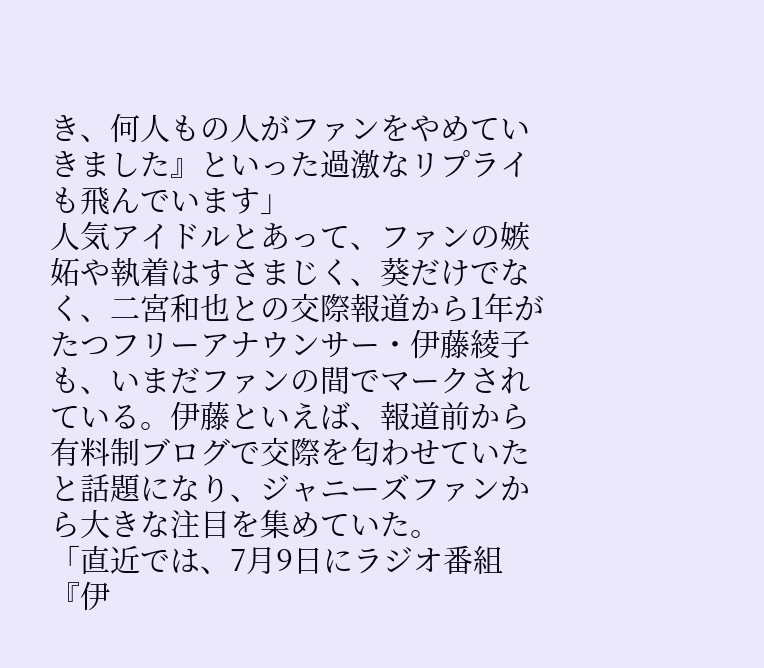き、何人もの人がファンをやめていきました』といった過激なリプライも飛んでいます」
人気アイドルとあって、ファンの嫉妬や執着はすさまじく、葵だけでなく、二宮和也との交際報道から1年がたつフリーアナウンサー・伊藤綾子も、いまだファンの間でマークされている。伊藤といえば、報道前から有料制ブログで交際を匂わせていたと話題になり、ジャニーズファンから大きな注目を集めていた。
「直近では、7月9日にラジオ番組『伊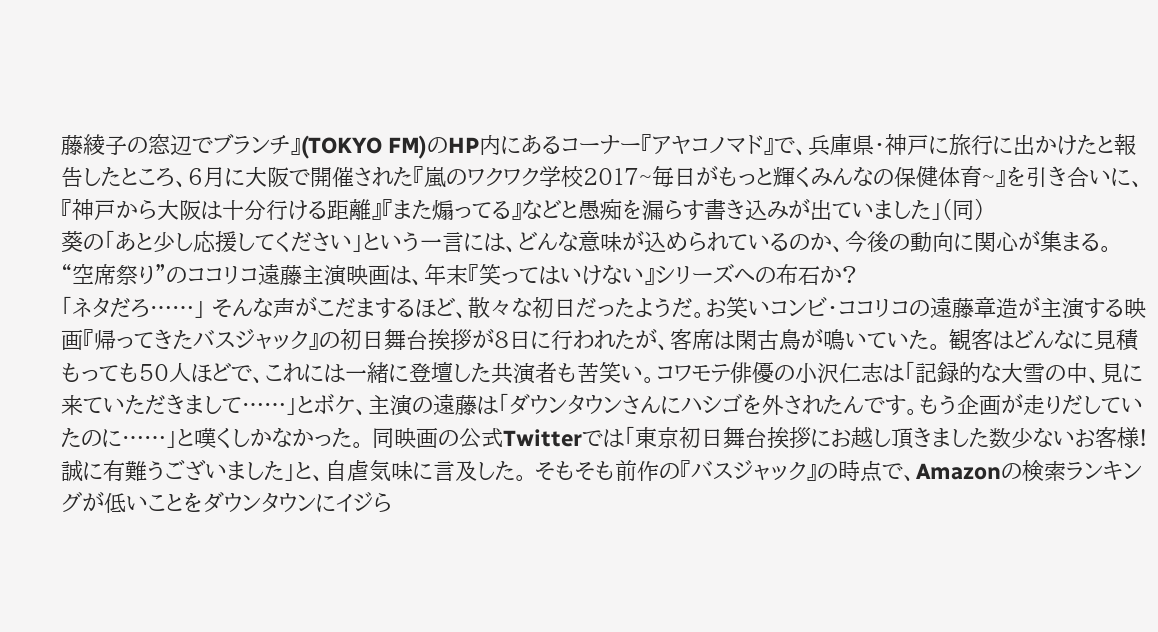藤綾子の窓辺でブランチ』(TOKYO FM)のHP内にあるコーナー『アヤコノマド』で、兵庫県・神戸に旅行に出かけたと報告したところ、6月に大阪で開催された『嵐のワクワク学校2017~毎日がもっと輝くみんなの保健体育~』を引き合いに、『神戸から大阪は十分行ける距離』『また煽ってる』などと愚痴を漏らす書き込みが出ていました」(同)
葵の「あと少し応援してください」という一言には、どんな意味が込められているのか、今後の動向に関心が集まる。
“空席祭り”のココリコ遠藤主演映画は、年末『笑ってはいけない』シリーズへの布石か?
「ネタだろ……」 そんな声がこだまするほど、散々な初日だったようだ。お笑いコンビ・ココリコの遠藤章造が主演する映画『帰ってきたバスジャック』の初日舞台挨拶が8日に行われたが、客席は閑古鳥が鳴いていた。 観客はどんなに見積もっても50人ほどで、これには一緒に登壇した共演者も苦笑い。コワモテ俳優の小沢仁志は「記録的な大雪の中、見に来ていただきまして……」とボケ、主演の遠藤は「ダウンタウンさんにハシゴを外されたんです。もう企画が走りだしていたのに……」と嘆くしかなかった。 同映画の公式Twitterでは「東京初日舞台挨拶にお越し頂きました数少ないお客様! 誠に有難うございました」と、自虐気味に言及した。 そもそも前作の『バスジャック』の時点で、Amazonの検索ランキングが低いことをダウンタウンにイジら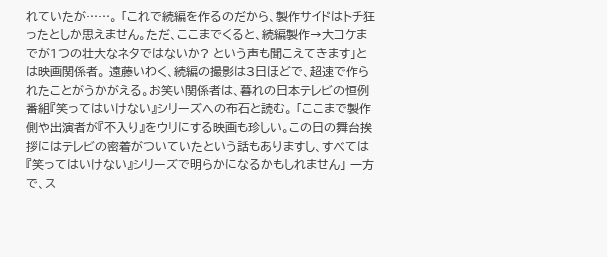れていたが……。 「これで続編を作るのだから、製作サイドはトチ狂ったとしか思えません。ただ、ここまでくると、続編製作→大コケまでが1つの壮大なネタではないか? という声も聞こえてきます」とは映画関係者。 遠藤いわく、続編の撮影は3日ほどで、超速で作られたことがうかがえる。お笑い関係者は、暮れの日本テレビの恒例番組『笑ってはいけない』シリーズへの布石と読む。 「ここまで製作側や出演者が『不入り』をウリにする映画も珍しい。この日の舞台挨拶にはテレビの密着がついていたという話もありますし、すべては『笑ってはいけない』シリーズで明らかになるかもしれません」 一方で、ス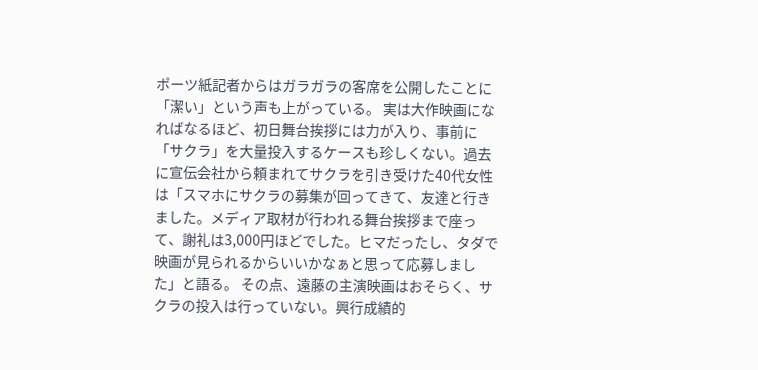ポーツ紙記者からはガラガラの客席を公開したことに「潔い」という声も上がっている。 実は大作映画になればなるほど、初日舞台挨拶には力が入り、事前に「サクラ」を大量投入するケースも珍しくない。過去に宣伝会社から頼まれてサクラを引き受けた40代女性は「スマホにサクラの募集が回ってきて、友達と行きました。メディア取材が行われる舞台挨拶まで座って、謝礼は3,000円ほどでした。ヒマだったし、タダで映画が見られるからいいかなぁと思って応募しました」と語る。 その点、遠藤の主演映画はおそらく、サクラの投入は行っていない。興行成績的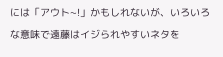には「アウト~!」かもしれないが、いろいろな意味で遠藤はイジられやすいネタを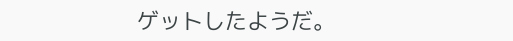ゲットしたようだ。